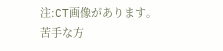注:CT画像があります。
苦手な方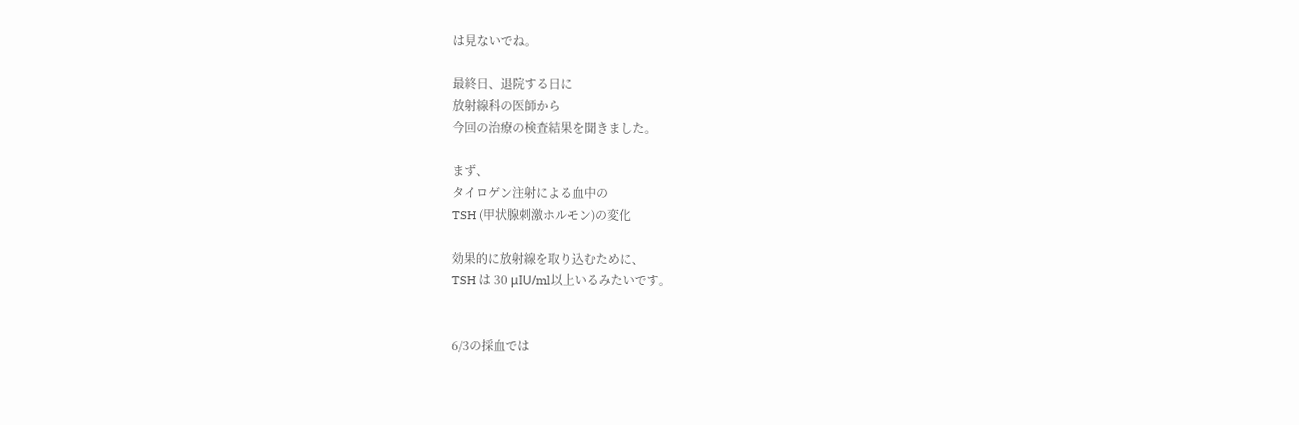は見ないでね。

最終日、退院する日に
放射線科の医師から
今回の治療の検査結果を聞きました。

まず、
タイロゲン注射による血中の
TSH (甲状腺刺激ホルモン)の変化

効果的に放射線を取り込むために、
TSH は 30 μIU/ml以上いるみたいです。


6/3の採血では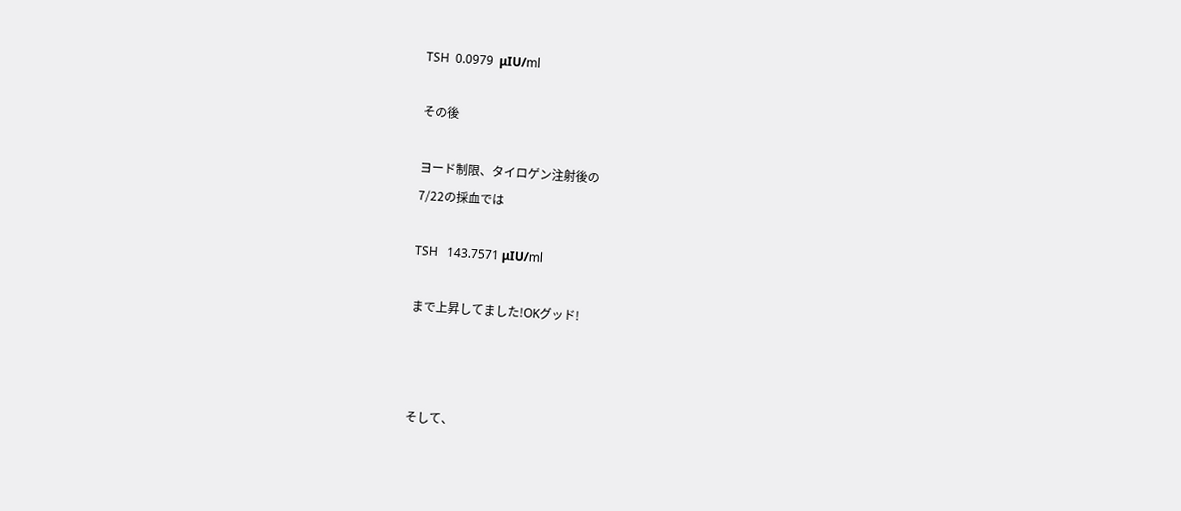TSH  0.0979  μIU/ml

その後

ヨード制限、タイロゲン注射後の
7/22の採血では

TSH   143.7571 μIU/ml

まで上昇してました!OKグッド!



そして、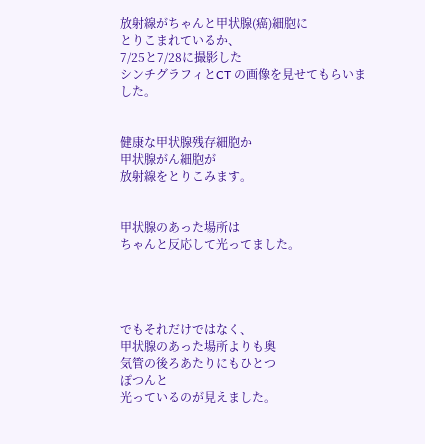放射線がちゃんと甲状腺(癌)細胞に
とりこまれているか、
7/25と7/28に撮影した
シンチグラフィとCT の画像を見せてもらいました。


健康な甲状腺残存細胞か
甲状腺がん細胞が
放射線をとりこみます。


甲状腺のあった場所は
ちゃんと反応して光ってました。




でもそれだけではなく、
甲状腺のあった場所よりも奥
気管の後ろあたりにもひとつ
ぽつんと
光っているのが見えました。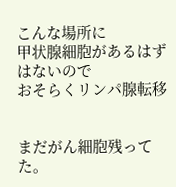こんな場所に
甲状腺細胞があるはずはないので
おそらくリンパ腺転移


まだがん細胞残ってた。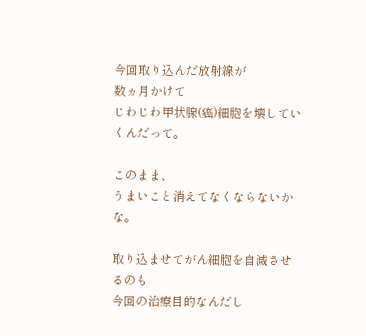今回取り込んだ放射線が
数ヵ月かけて
じわじわ甲状腺(癌)細胞を壊していくんだって。

このまま、
うまいこと消えてなくならないかな。

取り込ませてがん細胞を自滅させるのも
今回の治療目的なんだし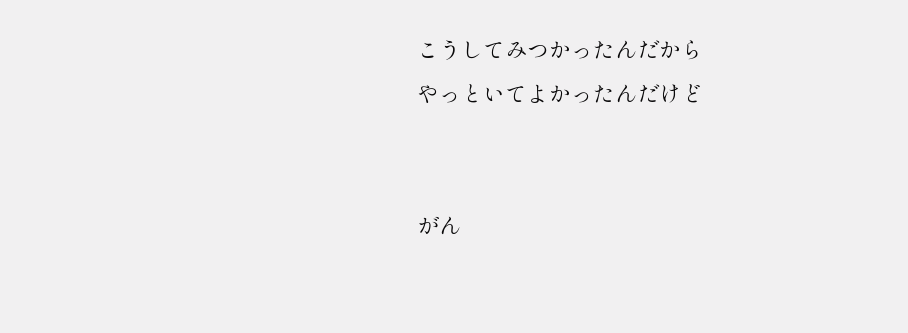こうしてみつかったんだから
やっといてよかったんだけど


がん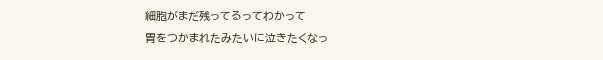細胞がまだ残ってるってわかって
胃をつかまれたみたいに泣きたくなっ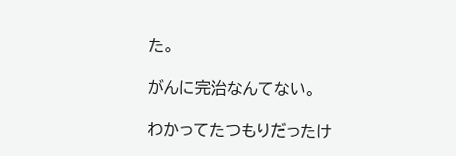た。

がんに完治なんてない。

わかってたつもりだったけ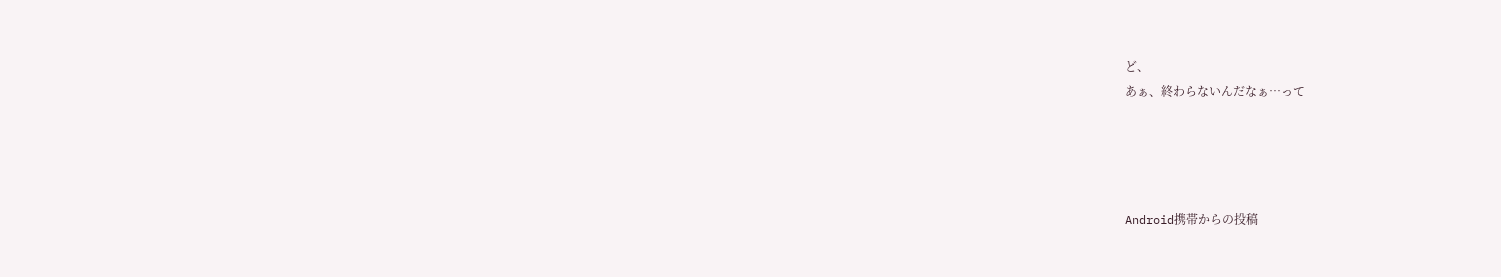ど、
あぁ、終わらないんだなぁ…って




Android携帯からの投稿